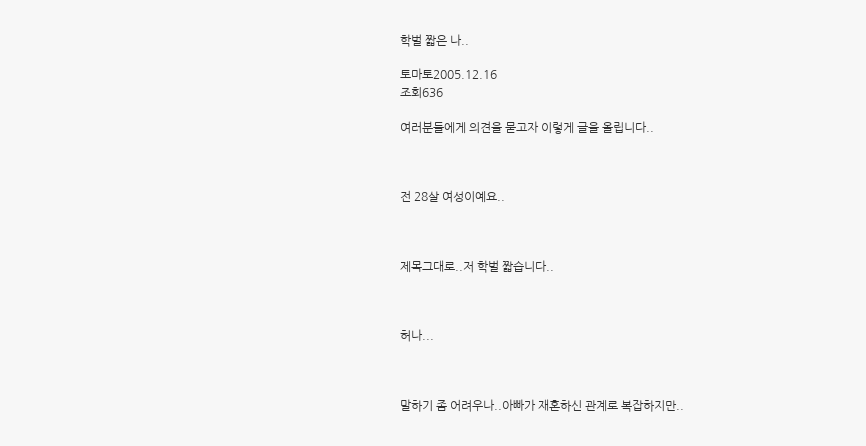학벌 짧은 나..

토마토2005.12.16
조회636

여러분들에게 의견을 묻고자 이렇게 글을 올립니다..



전 28살 여성이예요..



제목그대로..저 학벌 짧습니다..



허나...



말하기 좀 어려우나..아빠가 재혼하신 관계로 복잡하지만..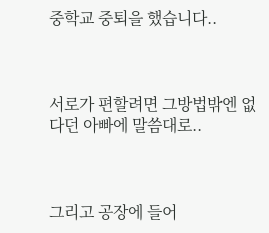중학교 중퇴을 했습니다..



서로가 편할려면 그방법밖엔 없다던 아빠에 말씀대로..



그리고 공장에 들어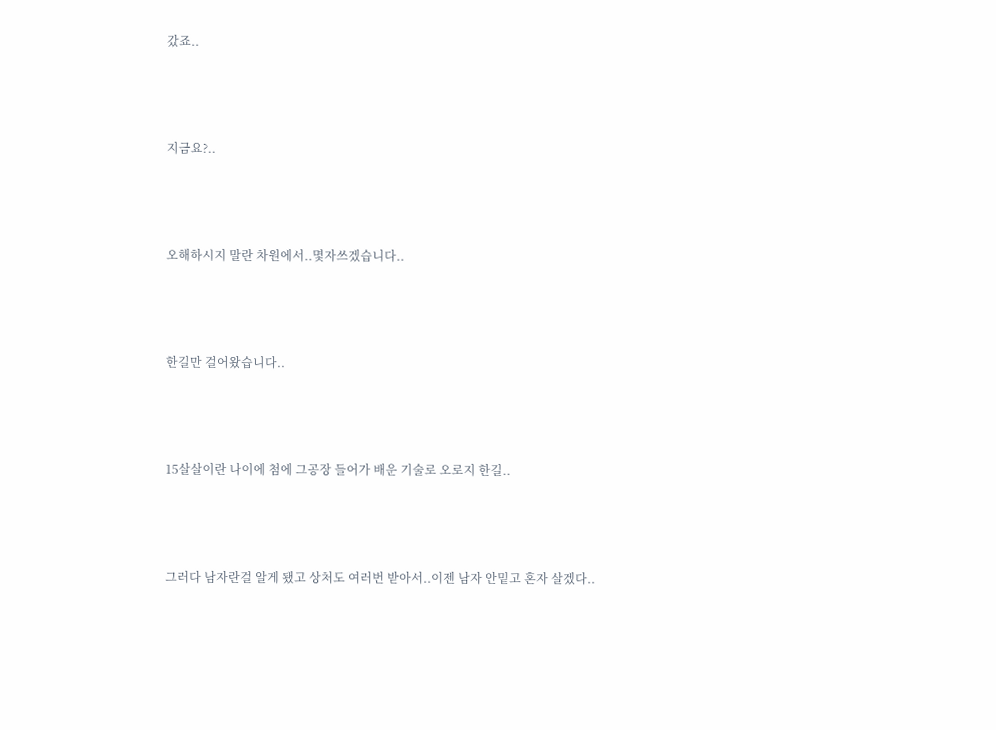갔죠..



지금요?..



오해하시지 말란 차원에서..몇자쓰겠습니다..



한길만 걸어왔습니다..



15살살이란 나이에 첨에 그공장 들어가 배운 기술로 오로지 한길..



그러다 남자란걸 알게 됐고 상처도 여러번 받아서..이젠 남자 안밑고 혼자 살겠다..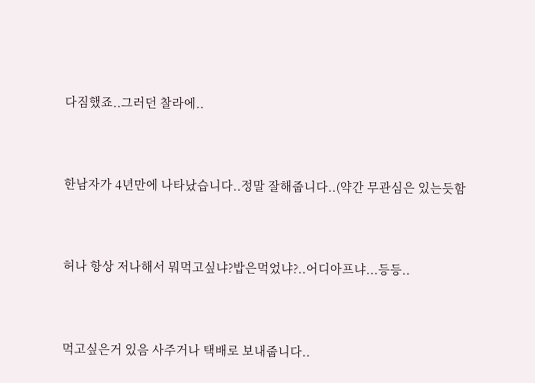다짐했죠..그러던 찰라에..



한남자가 4년만에 나타났습니다..정말 잘해줍니다..(약간 무관심은 있는듯함



허나 항상 저나해서 뭐먹고싶냐?밥은먹었냐?..어디아프냐...등등..



먹고싶은거 있음 사주거나 택배로 보내줍니다..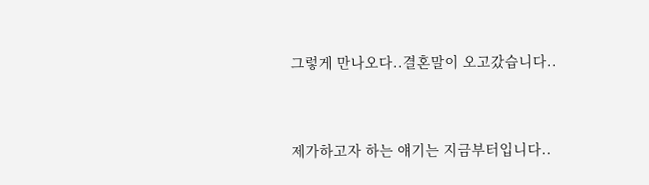그렇게 만나오다..결혼말이 오고갔습니다..



제가하고자 하는 얘기는 지금부터입니다..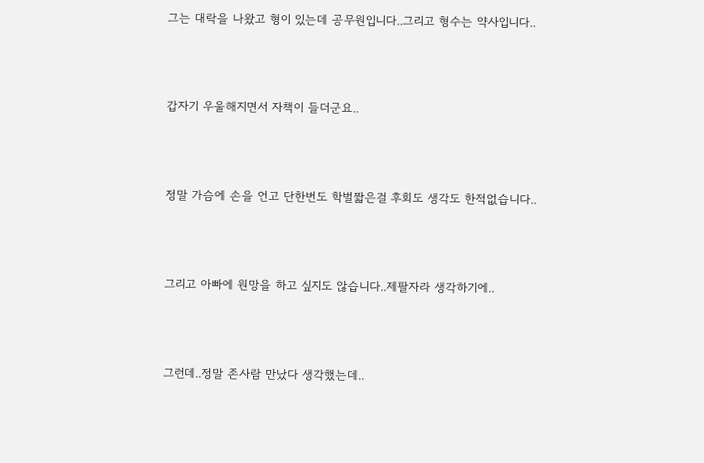그는 대락을 나왔고 형이 있는데 공무원입니다..그리고 형수는 약사입니다..



갑자기 우울해지면서 자책이 들더군요..



정말 가슴에 손을 언고 단한번도 학벌짧은걸 후회도 생각도 한적없습니다..



그리고 아빠에 원망을 하고 싶지도 않습니다..제팔자라 생각하기에..



그런데..정말 존사람 만났다 생각했는데..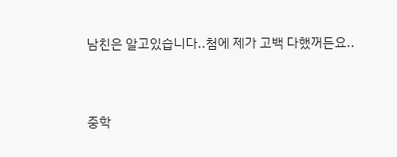남친은 알고있습니다..첨에 제가 고백 다했꺼든요..



중학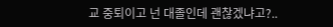교 중퇴이고 넌 대졸인데 괜찮겠냐고?..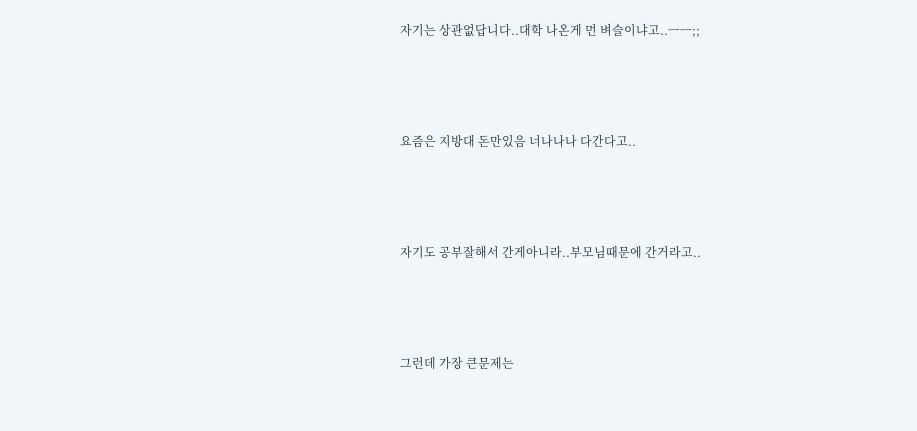자기는 상관없답니다..대학 나온게 먼 벼슬이냐고..ㅡㅡ;;



요즘은 지방대 돈만있음 너나나나 다간다고..



자기도 공부잘해서 간게아니라..부모님때문에 간거라고..



그런데 가장 큰문제는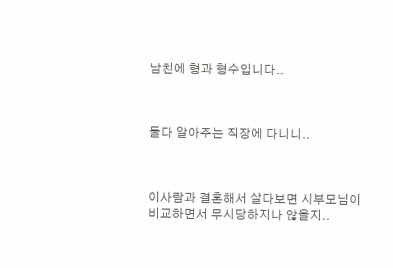남친에 형과 형수입니다..



둘다 알아주는 직장에 다니니..



이사람과 결혼해서 살다보면 시부모님이 비교하면서 무시당하지나 않을지..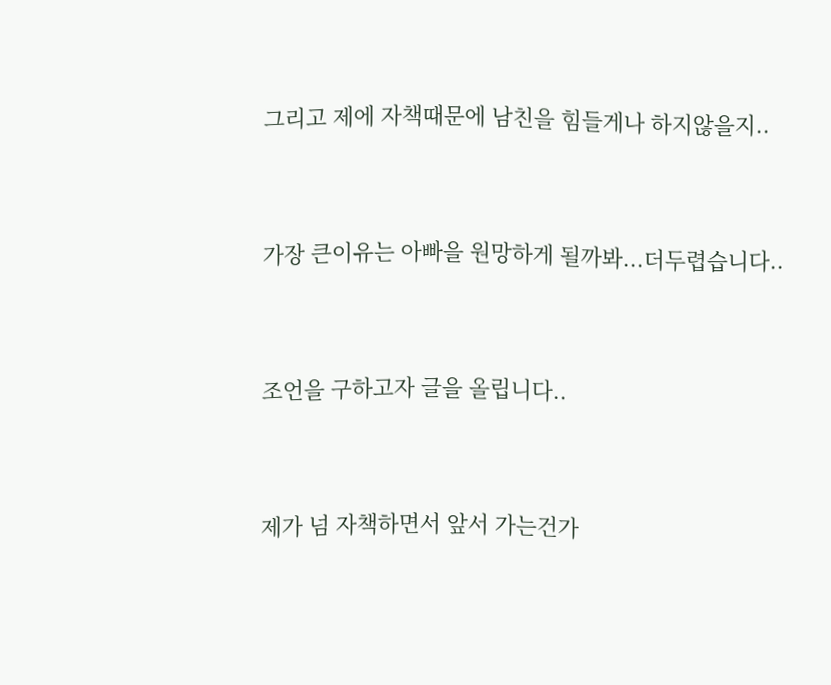그리고 제에 자책때문에 남친을 힘들게나 하지않을지..



가장 큰이유는 아빠을 원망하게 될까봐...더두렵습니다..



조언을 구하고자 글을 올립니다..



제가 넘 자책하면서 앞서 가는건가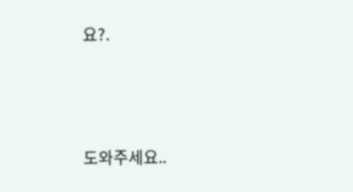요?.



도와주세요..